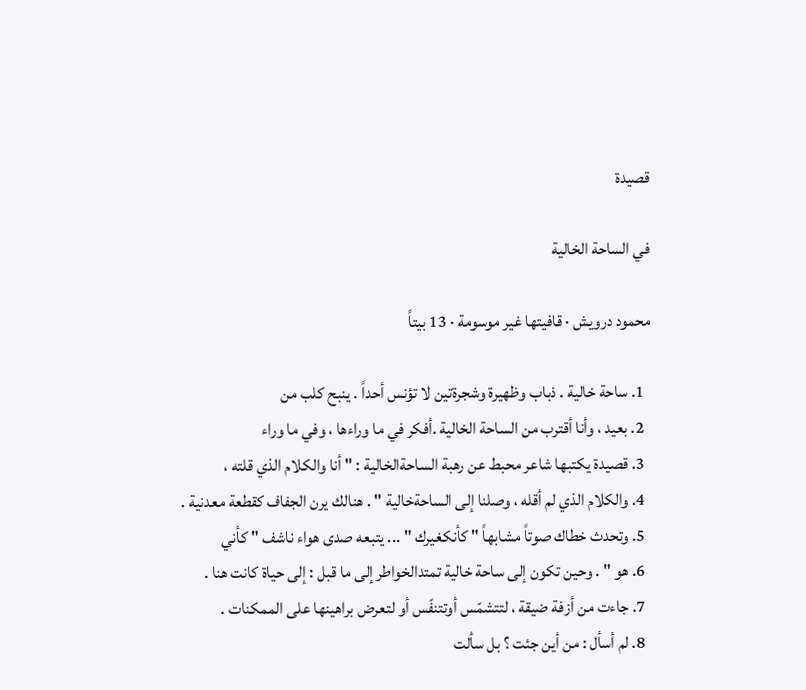قصيدة

في الساحة الخالية

محمود درويش · قافيتها غير موسومة · 13 بيتاً

  1. ساحة خالية . ذباب وظهيرة وشجرةتين لا تؤنس أحداً . ينبح كلب من
  2. بعيد ، وأنا أقترب من الساحة الخالية .أفكر في ما وراءها ، وفي ما وراء
  3. قصيدة يكتبها شاعر محبط عن رهبة الساحةالخالية : " أنا والكلام الذي قلته ،
  4. والكلام الذي لم أقله ، وصلنا إلى الساحةخالية " . هنالك يرن الجفاف كقطعة معدنية .
  5. وتحدث خطاك صوتاً مشابهاً " كأنكغيرك " ... يتبعه صدى هواء ناشف " كأني
  6. هو " . وحين تكون إلى ساحة خالية تمتدالخواطر إلى ما قبل : إلى حياة كانت هنا .
  7. جاءت من أزفة ضيقة ، لتتشمّس أوتتنفّس أو لتعرض براهينها على الممكنات .
  8. لم أسأل : من أين جئت ؟ بل سألت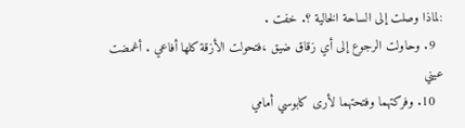:لماذا وصلت إلى الساحة الخالية ؟. خفت .
  9. وحاولت الرجوع إلى أي زقاق ضيق ،فتحولت الأزقة كلها أفاعي . أغمضت عيني
  10. وفركتهما وفتحتهما لأرى كابوسي أمامي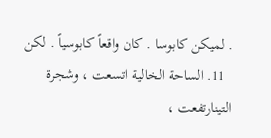. لميكن كابوسا . كان واقعاً كابوسياً . لكن
  11. الساحة الخالية اتسعت ، وشجرة التينارتفعت ،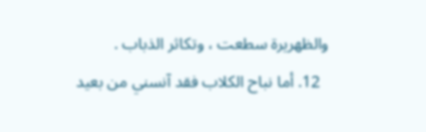والظهريرة سطعت ، وتكاثر الذباب .
  12. أما نباح الكلاب فقد آنسني من بعيد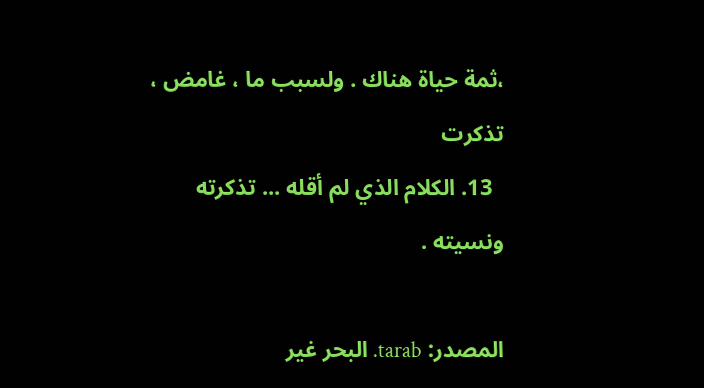،ثمة حياة هناك . ولسبب ما ، غامض ، تذكرت
  13. الكلام الذي لم أقله ... تذكرته ونسيته .

المصدر: tarab. البحر غير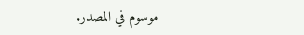موسوم في المصدر.